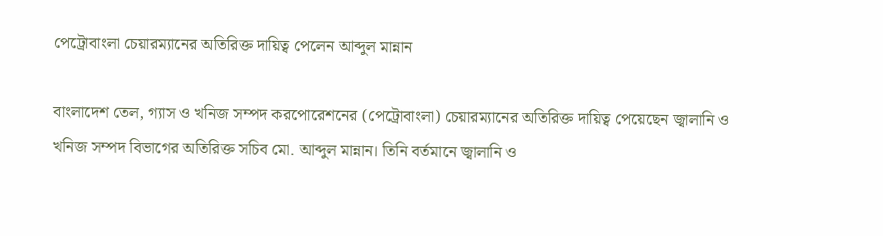পেট্রোবাংলা চেয়ারম্যানের অতিরিক্ত দায়িত্ব পেলেন আব্দুল মান্নান

বাংলাদেশ তেল, গ্যাস ও খনিজ সম্পদ করপোরেশনের (পেট্রোবাংলা) চেয়ারম্যানের অতিরিক্ত দায়িত্ব পেয়েছেন জ্বালানি ও খনিজ সম্পদ বিভাগের অতিরিক্ত সচিব মো. আব্দুল মান্নান। তিনি বর্তমানে জ্বালানি ও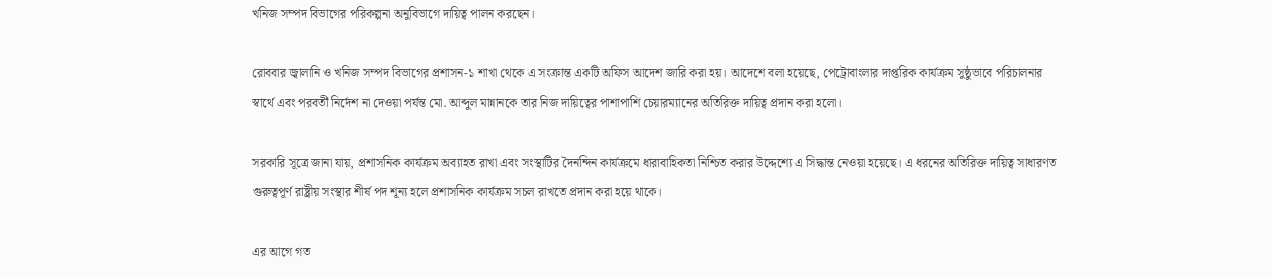খনিজ সম্পদ বিভাগের পরিকল্পনা অনুবিভাগে দায়িত্ব পালন করছেন।

রোববার জ্বালানি ও খনিজ সম্পদ বিভাগের প্রশাসন-১ শাখা থেকে এ সংক্রান্ত একটি অফিস আদেশ জারি করা হয়। আদেশে বলা হয়েছে, পেট্রোবাংলার দাপ্তরিক কার্যক্রম সুষ্ঠুভাবে পরিচালনার স্বার্থে এবং পরবর্তী নির্দেশ না দেওয়া পর্যন্ত মো. আব্দুল মান্নানকে তার নিজ দায়িত্বের পাশাপাশি চেয়ারম্যানের অতিরিক্ত দায়িত্ব প্রদান করা হলো।

সরকারি সূত্রে জানা যায়, প্রশাসনিক কার্যক্রম অব্যাহত রাখা এবং সংস্থাটির দৈনন্দিন কার্যক্রমে ধারাবাহিকতা নিশ্চিত করার উদ্দেশ্যে এ সিদ্ধান্ত নেওয়া হয়েছে। এ ধরনের অতিরিক্ত দায়িত্ব সাধারণত গুরুত্বপূর্ণ রাষ্ট্রীয় সংস্থার শীর্ষ পদ শূন্য হলে প্রশাসনিক কার্যক্রম সচল রাখতে প্রদান করা হয়ে থাকে।

এর আগে গত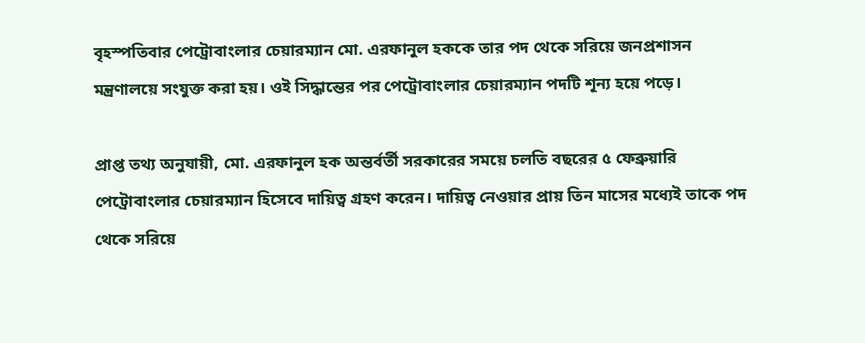বৃহস্পতিবার পেট্রোবাংলার চেয়ারম্যান মো. এরফানুল হককে তার পদ থেকে সরিয়ে জনপ্রশাসন মন্ত্রণালয়ে সংযুক্ত করা হয়। ওই সিদ্ধান্তের পর পেট্রোবাংলার চেয়ারম্যান পদটি শূন্য হয়ে পড়ে।

প্রাপ্ত তথ্য অনুযায়ী, মো. এরফানুল হক অন্তর্বর্তী সরকারের সময়ে চলতি বছরের ৫ ফেব্রুয়ারি পেট্রোবাংলার চেয়ারম্যান হিসেবে দায়িত্ব গ্রহণ করেন। দায়িত্ব নেওয়ার প্রায় তিন মাসের মধ্যেই তাকে পদ থেকে সরিয়ে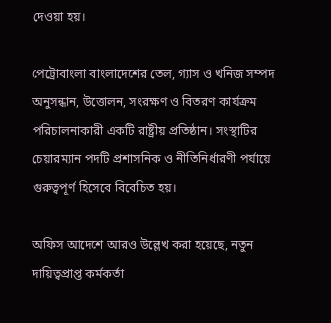দেওয়া হয়।

পেট্রোবাংলা বাংলাদেশের তেল, গ্যাস ও খনিজ সম্পদ অনুসন্ধান, উত্তোলন, সংরক্ষণ ও বিতরণ কার্যক্রম পরিচালনাকারী একটি রাষ্ট্রীয় প্রতিষ্ঠান। সংস্থাটির চেয়ারম্যান পদটি প্রশাসনিক ও নীতিনির্ধারণী পর্যায়ে গুরুত্বপূর্ণ হিসেবে বিবেচিত হয়।

অফিস আদেশে আরও উল্লেখ করা হয়েছে, নতুন দায়িত্বপ্রাপ্ত কর্মকর্তা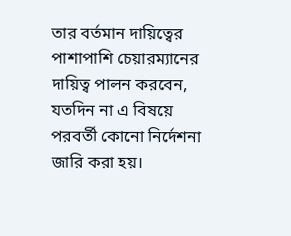তার বর্তমান দায়িত্বের পাশাপাশি চেয়ারম্যানের দায়িত্ব পালন করবেন, যতদিন না এ বিষয়ে পরবর্তী কোনো নির্দেশনা জারি করা হয়।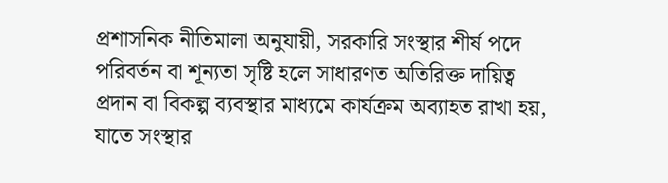প্রশাসনিক নীতিমালা অনুযায়ী, সরকারি সংস্থার শীর্ষ পদে পরিবর্তন বা শূন্যতা সৃষ্টি হলে সাধারণত অতিরিক্ত দায়িত্ব প্রদান বা বিকল্প ব্যবস্থার মাধ্যমে কার্যক্রম অব্যাহত রাখা হয়, যাতে সংস্থার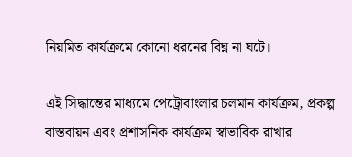নিয়মিত কার্যক্রমে কোনো ধরনের বিঘ্ন না ঘটে।

এই সিদ্ধান্তের মাধ্যমে পেট্রোবাংলার চলমান কার্যক্রম, প্রকল্প বাস্তবায়ন এবং প্রশাসনিক কার্যক্রম স্বাভাবিক রাখার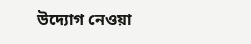উদ্যোগ নেওয়া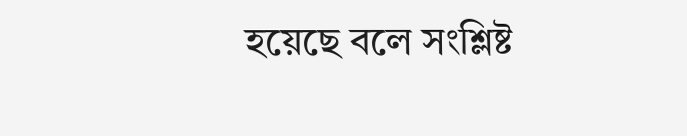হয়েছে বলে সংশ্লিষ্ট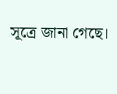সূত্রে জানা গেছে।